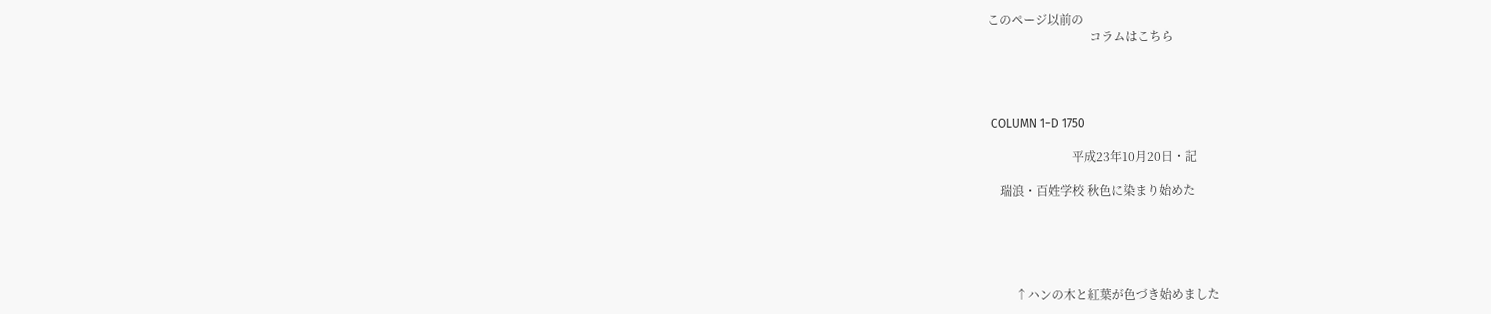このページ以前の
                                  コラムはこちら




 COLUMN 1−D 1750

                            平成23年10月20日・記

    瑞浪・百姓学校 秋色に染まり始めた





         ↑ハンの木と紅葉が色づき始めました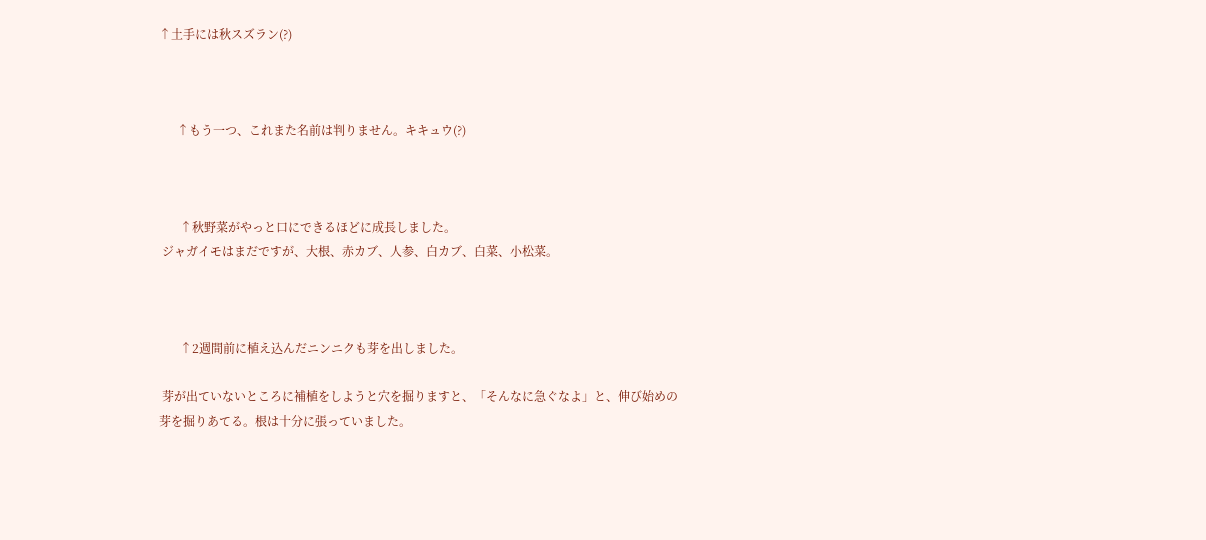↑土手には秋スズラン(?)



      ↑もう一つ、これまた名前は判りません。キキュウ(?)



       ↑秋野菜がやっと口にできるほどに成長しました。
 ジャガイモはまだですが、大根、赤カブ、人参、白カブ、白菜、小松菜。



       ↑2週間前に植え込んだニンニクも芽を出しました。

 芽が出ていないところに補植をしようと穴を掘りますと、「そんなに急ぐなよ」と、伸び始めの芽を掘りあてる。根は十分に張っていました。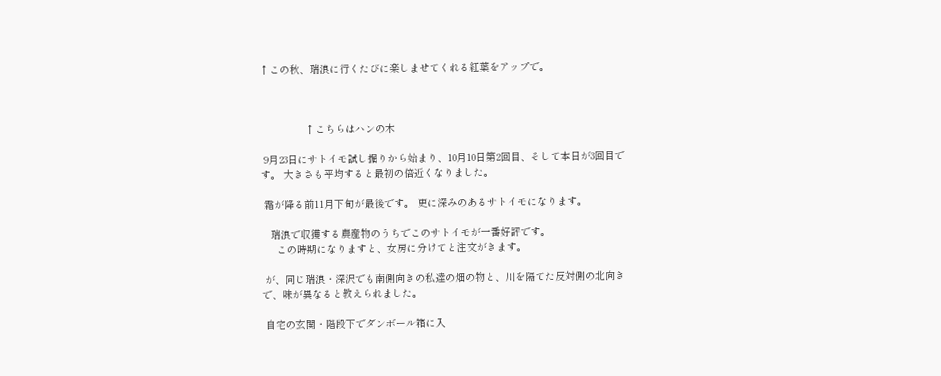↑この秋、瑞浪に行くたびに楽しませてくれる紅葉をアップで。



               ↑こちらはハンの木

 9月23日にサトイモ試し掘りから始まり、10月10日第2回目、そして本日が3回目です。 大きさも平均すると最初の倍近くなりました。

 霜が降る前11月下旬が最後です。 更に深みのあるサトイモになります。

   瑞浪で収獲する農産物のうちでこのサトイモが一番好評です。
     この時期になりますと、女房に分けてと注文がきます。

 が、同じ瑞浪・深沢でも南側向きの私達の畑の物と、川を隔てた反対側の北向きで、味が異なると教えられました。

 自宅の玄関・階段下でダンボール箱に入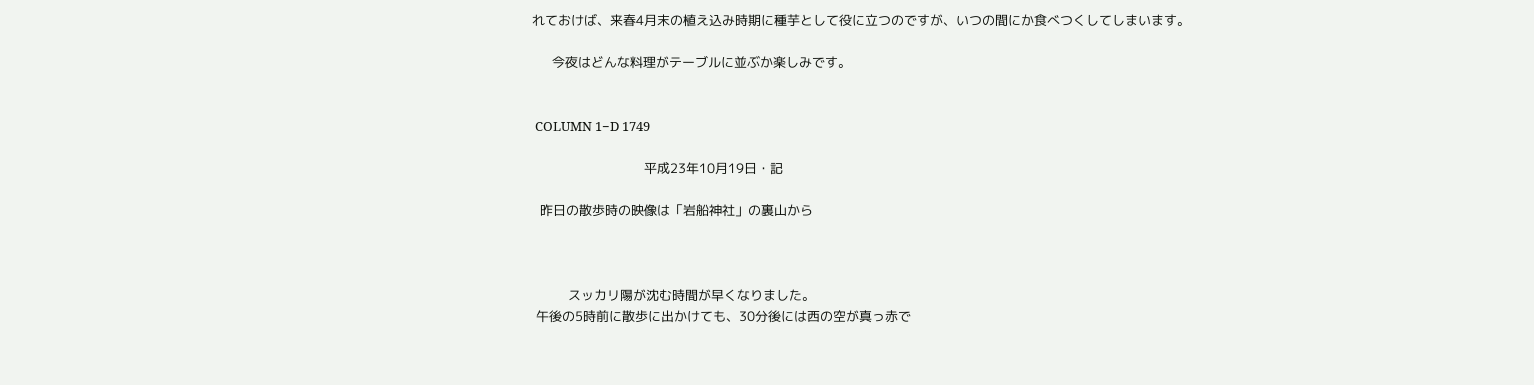れておけば、来春4月末の植え込み時期に種芋として役に立つのですが、いつの間にか食べつくしてしまいます。

     今夜はどんな料理がテーブルに並ぶか楽しみです。


 COLUMN 1−D 1749

                            平成23年10月19日・記

  昨日の散歩時の映像は「岩船神社」の裏山から



         スッカリ陽が沈む時間が早くなりました。
 午後の5時前に散歩に出かけても、30分後には西の空が真っ赤で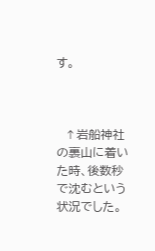す。



  ↑岩船神社の裏山に着いた時、後数秒で沈むという状況でした。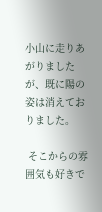小山に走りあがりましたが、既に陽の姿は消えておりました。

 そこからの雰囲気も好きで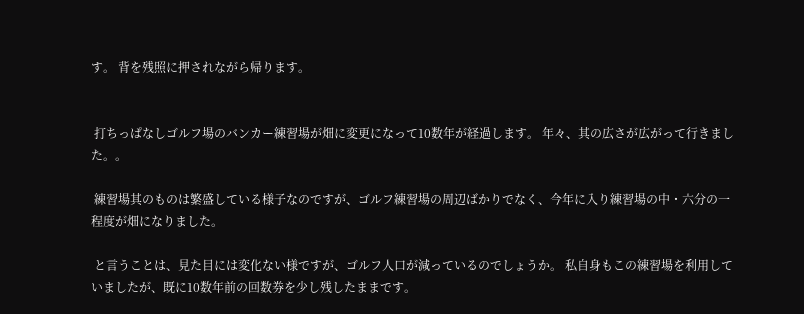す。 背を残照に押されながら帰ります。


 打ちっぱなしゴルフ場のバンカー練習場が畑に変更になって10数年が経過します。 年々、其の広さが広がって行きました。。

 練習場其のものは繁盛している様子なのですが、ゴルフ練習場の周辺ばかりでなく、今年に入り練習場の中・六分の一程度が畑になりました。

 と言うことは、見た目には変化ない様ですが、ゴルフ人口が減っているのでしょうか。 私自身もこの練習場を利用していましたが、既に10数年前の回数券を少し残したままです。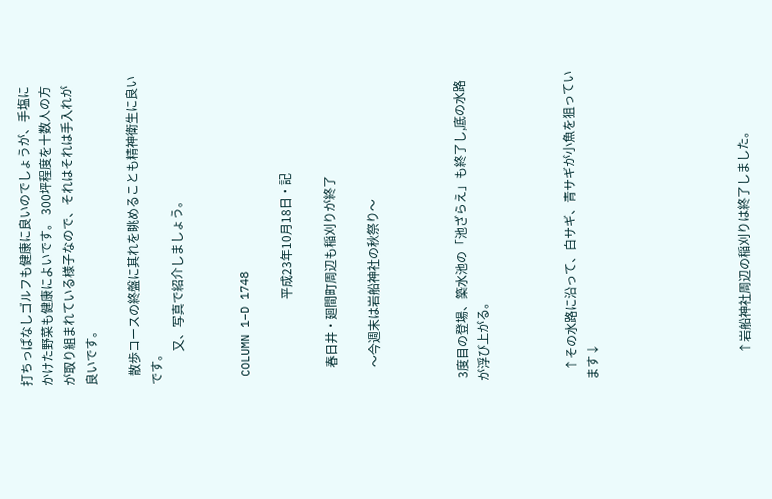打ちっぱなしゴルフも健康に良いのでしょうが、手塩にかけた野菜も健康によいです。 300坪程度を十数人の方が取り組まれている様子なので、それはそれは手入れが良いです。

   散歩コースの終盤に其れを眺めることも精神衛生に良いです。
           又、写真で紹介しましょう。


 COLUMN 1−D 1748

                            平成23年10月18日・記

     春日井・廻間町周辺も稲刈りが終了

     〜今週末は岩船神社の秋祭り〜



 3度目の登場、築水池の「池ざらえ」も終了し,底の水路が浮び上がる。



   ↑その水路に沿って、白サギ、青サギが小魚を狙っています↓






        ↑岩船神社周辺の稲刈りは終了しました。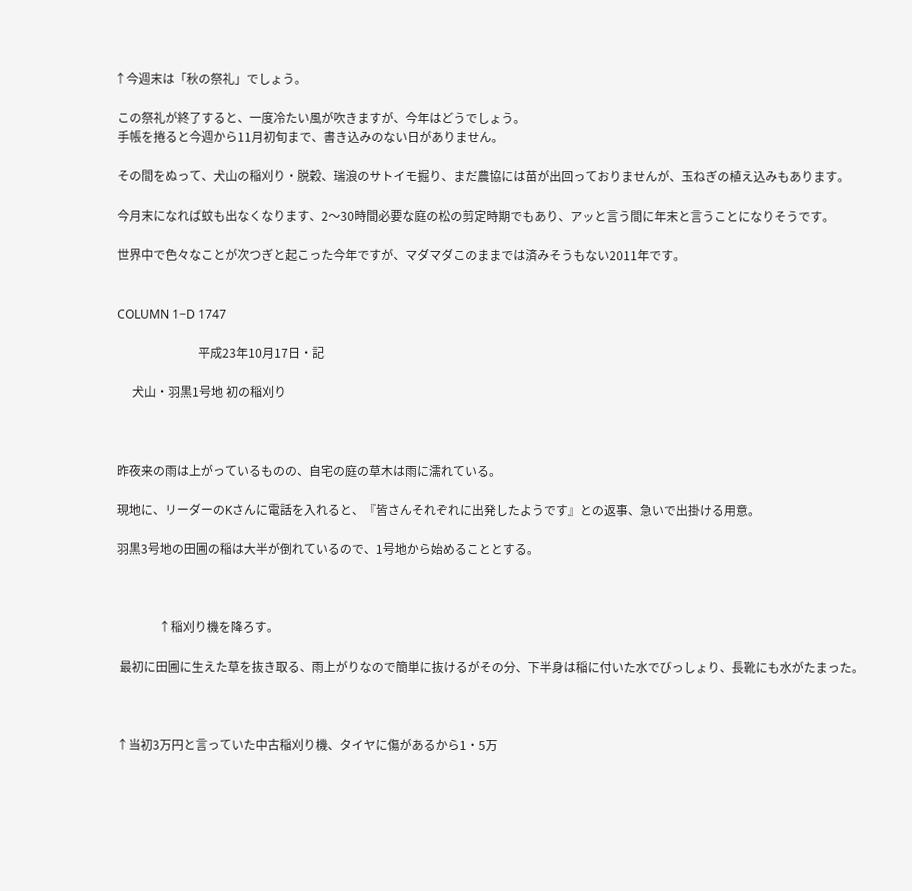↑今週末は「秋の祭礼」でしょう。

 この祭礼が終了すると、一度冷たい風が吹きますが、今年はどうでしょう。
 手帳を捲ると今週から11月初旬まで、書き込みのない日がありません。

 その間をぬって、犬山の稲刈り・脱穀、瑞浪のサトイモ掘り、まだ農協には苗が出回っておりませんが、玉ねぎの植え込みもあります。

 今月末になれば蚊も出なくなります、2〜30時間必要な庭の松の剪定時期でもあり、アッと言う間に年末と言うことになりそうです。

 世界中で色々なことが次つぎと起こった今年ですが、マダマダこのままでは済みそうもない2011年です。


 COLUMN 1−D 1747

                            平成23年10月17日・記

      犬山・羽黒1号地 初の稲刈り



 昨夜来の雨は上がっているものの、自宅の庭の草木は雨に濡れている。

 現地に、リーダーのKさんに電話を入れると、『皆さんそれぞれに出発したようです』との返事、急いで出掛ける用意。

 羽黒3号地の田圃の稲は大半が倒れているので、1号地から始めることとする。



               ↑稲刈り機を降ろす。

  最初に田圃に生えた草を抜き取る、雨上がりなので簡単に抜けるがその分、下半身は稲に付いた水でびっしょり、長靴にも水がたまった。



 ↑当初3万円と言っていた中古稲刈り機、タイヤに傷があるから1・5万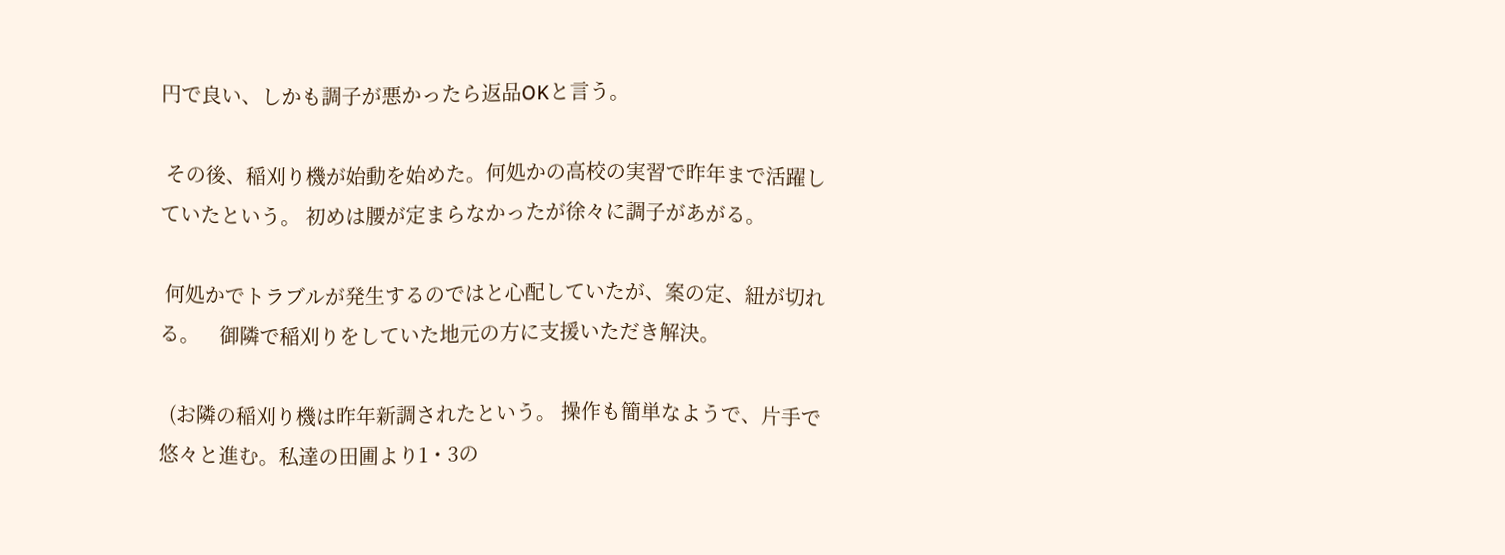円で良い、しかも調子が悪かったら返品OKと言う。

 その後、稲刈り機が始動を始めた。何処かの高校の実習で昨年まで活躍していたという。 初めは腰が定まらなかったが徐々に調子があがる。

 何処かでトラブルが発生するのではと心配していたが、案の定、紐が切れる。    御隣で稲刈りをしていた地元の方に支援いただき解決。

  (お隣の稲刈り機は昨年新調されたという。 操作も簡単なようで、片手で悠々と進む。私達の田圃より1・3の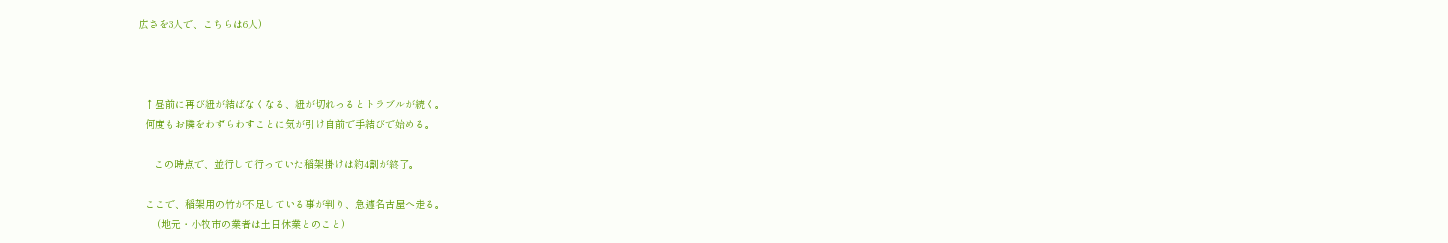広さを3人で、こちらは6人)



  ↑昼前に再び紐が結ばなくなる、紐が切れっるとトラブルが続く。
  何度もお隣をわずらわすことに気が引け自前で手結びで始める。

     この時点で、並行して行っていた稲架掛けは約4割が終了。

  ここで、稲架用の竹が不足している事が判り、急遽名古屋へ走る。
      (地元・小牧市の業者は土日休業とのこと)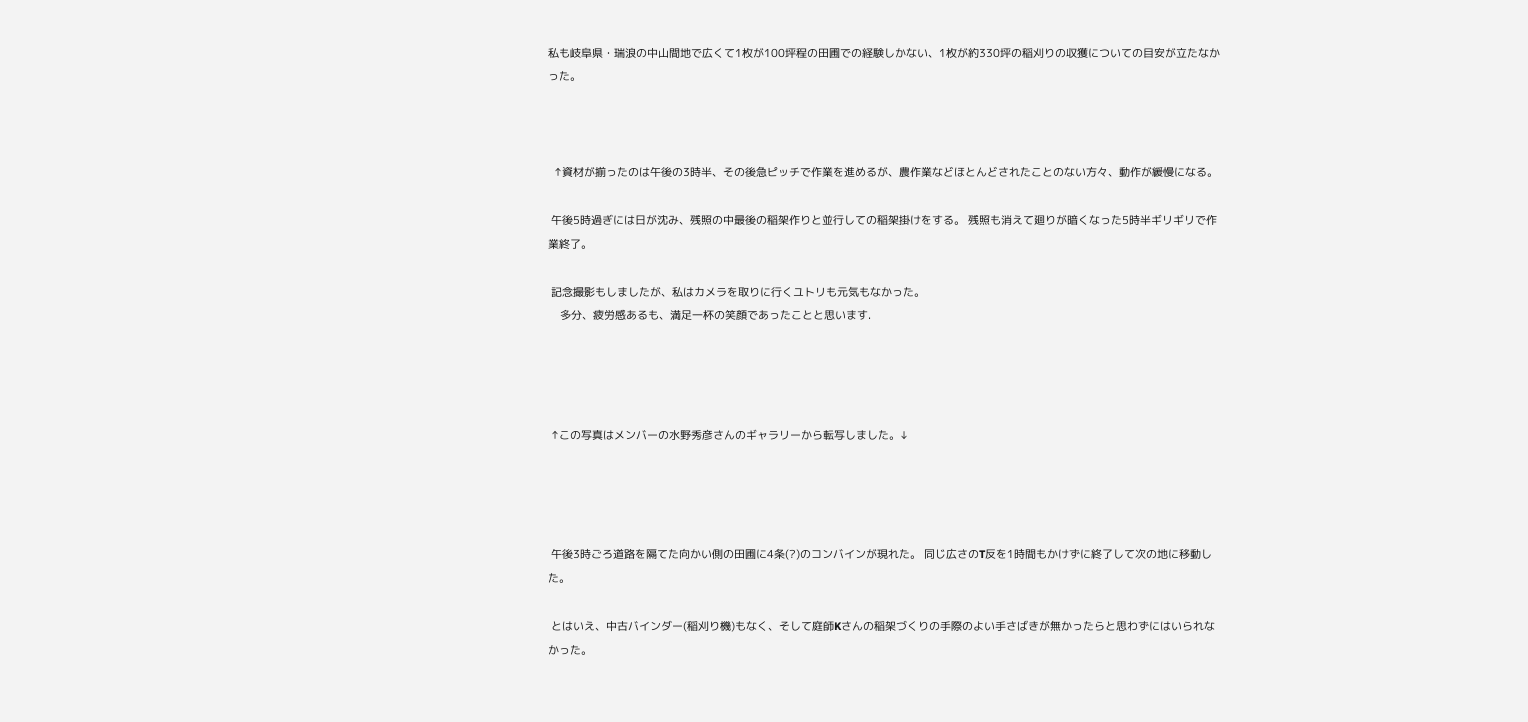私も岐阜県・瑞浪の中山間地で広くて1枚が100坪程の田圃での経験しかない、1枚が約330坪の稲刈りの収獲についての目安が立たなかった。



  ↑資材が揃ったのは午後の3時半、その後急ピッチで作業を進めるが、農作業などほとんどされたことのない方々、動作が緩慢になる。

 午後5時過ぎには日が沈み、残照の中最後の稲架作りと並行しての稲架掛けをする。 残照も消えて廻りが暗くなった5時半ギリギリで作業終了。

 記念撮影もしましたが、私はカメラを取りに行くユトリも元気もなかった。
    多分、疲労感あるも、満足一杯の笑顔であったことと思います.




 ↑この写真はメンバーの水野秀彦さんのギャラリーから転写しました。↓




 午後3時ごろ道路を隔てた向かい側の田圃に4条(?)のコンバインが現れた。 同じ広さのT反を1時間もかけずに終了して次の地に移動した。

 とはいえ、中古バインダー(稲刈り機)もなく、そして庭師Kさんの稲架づくりの手際のよい手さばきが無かったらと思わずにはいられなかった。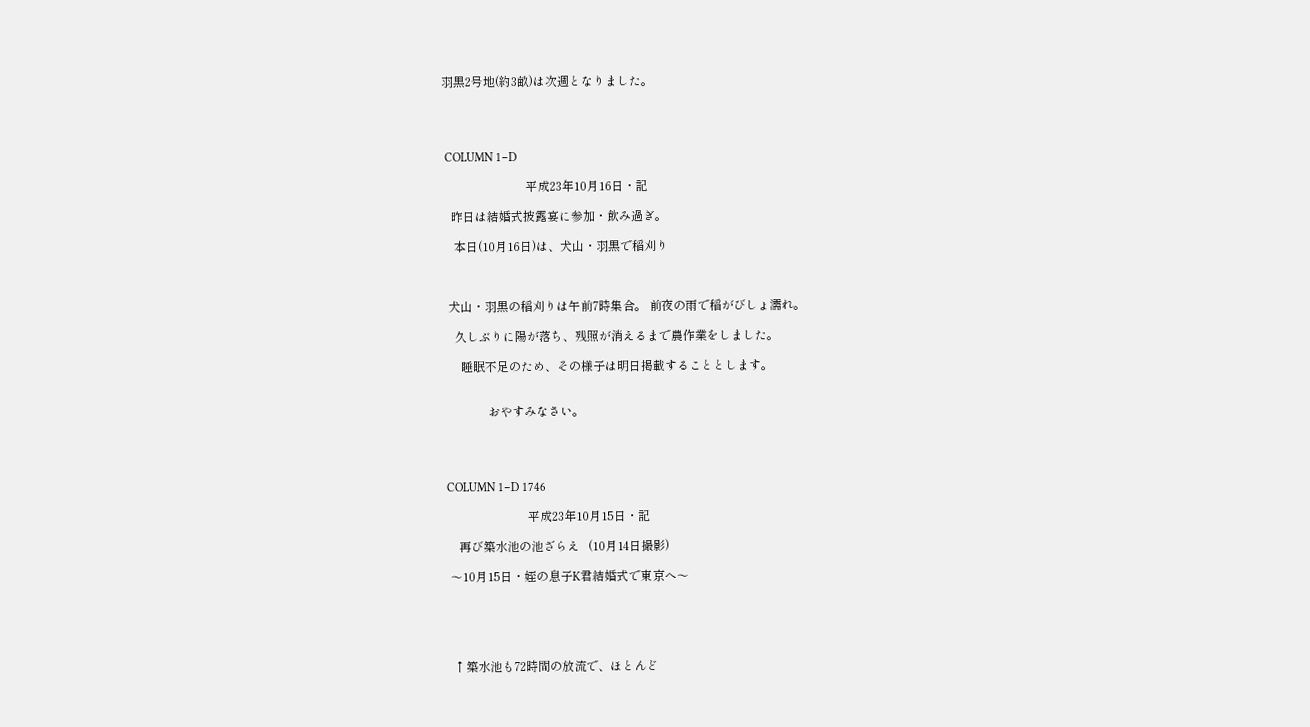羽黒2号地(約3畝)は次週となりました。




 COLUMN 1−D

                            平成23年10月16日・記

   昨日は結婚式披露宴に参加・飲み過ぎ。

    本日(10月16日)は、犬山・羽黒で稲刈り



  犬山・羽黒の稲刈りは午前7時集合。 前夜の雨で稲がびしょ濡れ。

    久しぶりに陽が落ち、残照が消えるまで農作業をしました。

      睡眠不足のため、その様子は明日掲載することとします。


               おやすみなさい。




 COLUMN 1−D 1746

                            平成23年10月15日・記

     再び築水池の池ざらえ   (10月14日撮影)

  〜10月15日・姪の息子K君結婚式で東京へ〜





   ↑築水池も72時間の放流で、ほとんど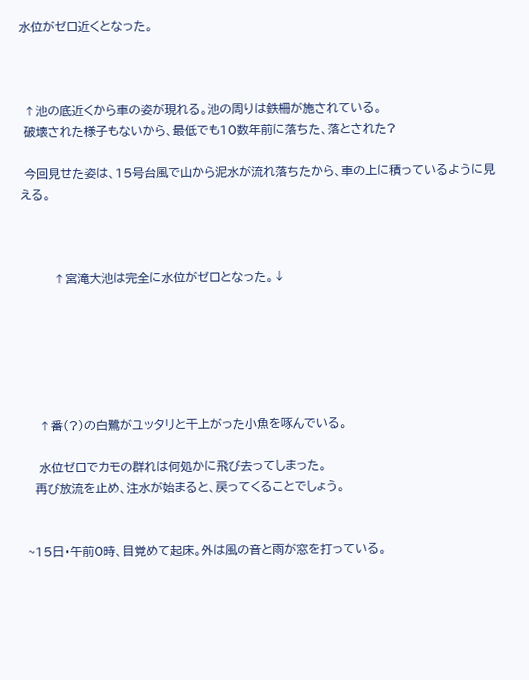水位がゼロ近くとなった。



 ↑池の底近くから車の姿が現れる。池の周りは鉄柵が施されている。
 破壊された様子もないから、最低でも10数年前に落ちた、落とされた?

 今回見せた姿は、15号台風で山から泥水が流れ落ちたから、車の上に積っているように見える。



        ↑宮滝大池は完全に水位がゼロとなった。↓






    ↑番(?)の白鷺がユッタリと干上がった小魚を啄んでいる。

    水位ゼロでカモの群れは何処かに飛び去ってしまった。
   再び放流を止め、注水が始まると、戻ってくることでしょう。


 ~15日・午前0時、目覚めて起床。外は風の音と雨が窓を打っている。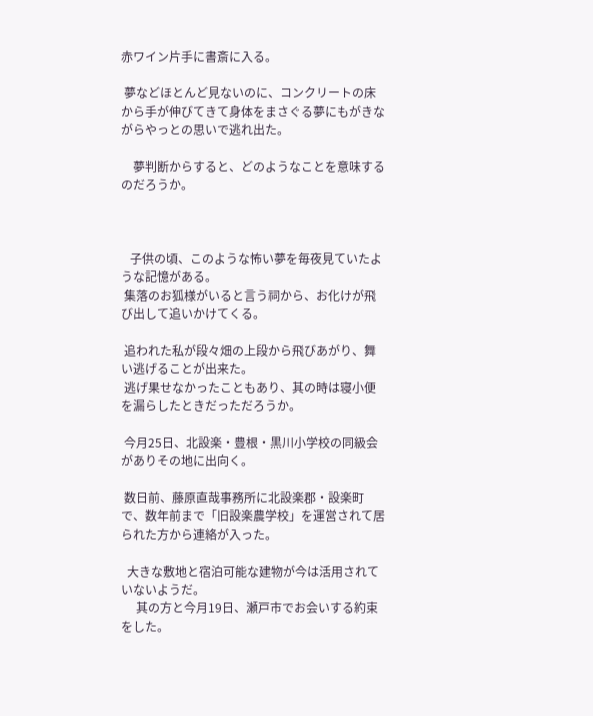赤ワイン片手に書斎に入る。

 夢などほとんど見ないのに、コンクリートの床から手が伸びてきて身体をまさぐる夢にもがきながらやっとの思いで逃れ出た。

    夢判断からすると、どのようなことを意味するのだろうか。



   子供の頃、このような怖い夢を毎夜見ていたような記憶がある。
 集落のお狐様がいると言う祠から、お化けが飛び出して追いかけてくる。

 追われた私が段々畑の上段から飛びあがり、舞い逃げることが出来た。
 逃げ果せなかったこともあり、其の時は寝小便を漏らしたときだっただろうか。

 今月25日、北設楽・豊根・黒川小学校の同級会がありその地に出向く。

 数日前、藤原直哉事務所に北設楽郡・設楽町で、数年前まで「旧設楽農学校」を運営されて居られた方から連絡が入った。

  大きな敷地と宿泊可能な建物が今は活用されていないようだ。
     其の方と今月19日、瀬戸市でお会いする約束をした。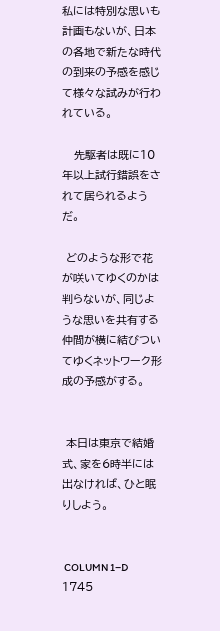私には特別な思いも計画もないが、日本の各地で新たな時代の到来の予感を感じて様々な試みが行われている。

   先駆者は既に10年以上試行錯誤をされて居られるようだ。

 どのような形で花が咲いてゆくのかは判らないが、同じような思いを共有する仲間が横に結びついてゆくネットワーク形成の予感がする。


 本日は東京で結婚式、家を6時半には出なければ、ひと眠りしよう。


 COLUMN 1−D 1745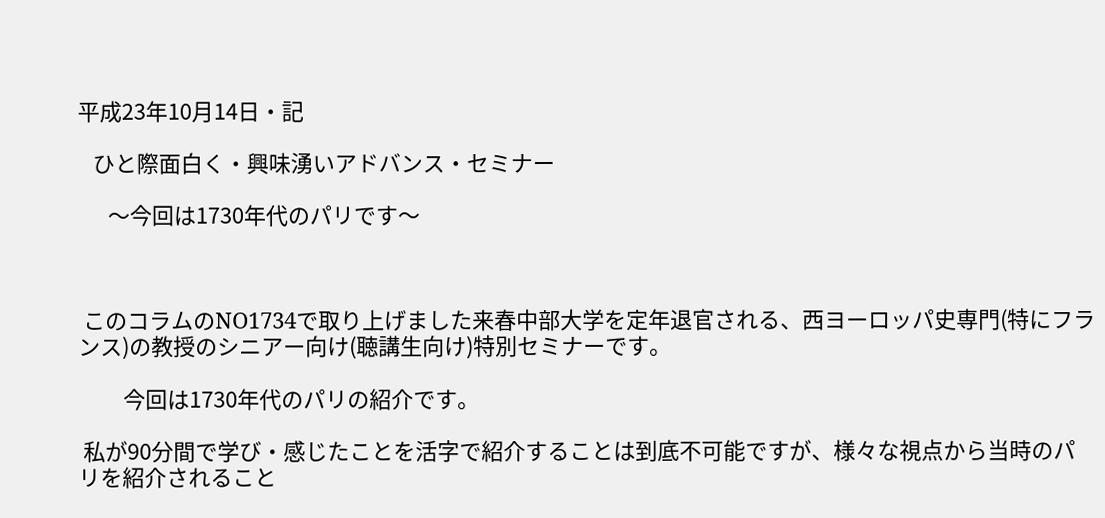平成23年10月14日・記

   ひと際面白く・興味湧いアドバンス・セミナー

      〜今回は1730年代のパリです〜



 このコラムのNO1734で取り上げました来春中部大学を定年退官される、西ヨーロッパ史専門(特にフランス)の教授のシニアー向け(聴講生向け)特別セミナーです。

         今回は1730年代のパリの紹介です。

 私が90分間で学び・感じたことを活字で紹介することは到底不可能ですが、様々な視点から当時のパリを紹介されること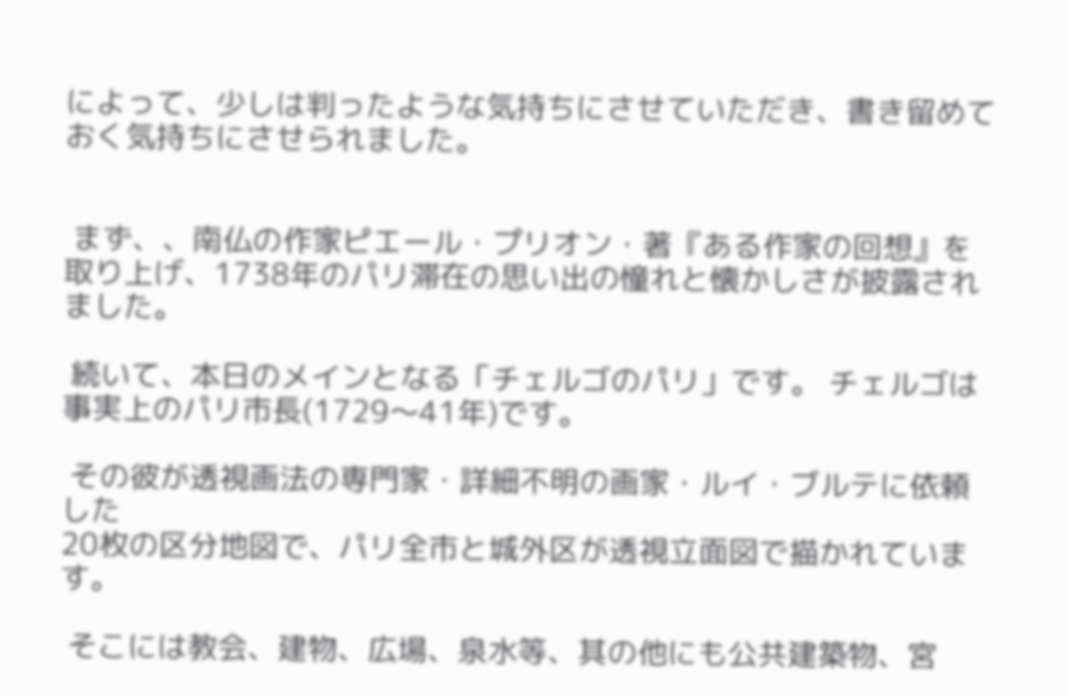によって、少しは判ったような気持ちにさせていただき、書き留めておく気持ちにさせられました。


 まず、、南仏の作家ピエール・プリオン・著『ある作家の回想』を取り上げ、1738年のパリ滞在の思い出の憧れと懐かしさが披露されました。

 続いて、本日のメインとなる「チェルゴのパリ」です。 チェルゴは事実上のパリ市長(1729〜41年)です。

 その彼が透視画法の専門家・詳細不明の画家・ルイ・ブルテに依頼した
20枚の区分地図で、パリ全市と城外区が透視立面図で描かれています。

 そこには教会、建物、広場、泉水等、其の他にも公共建築物、宮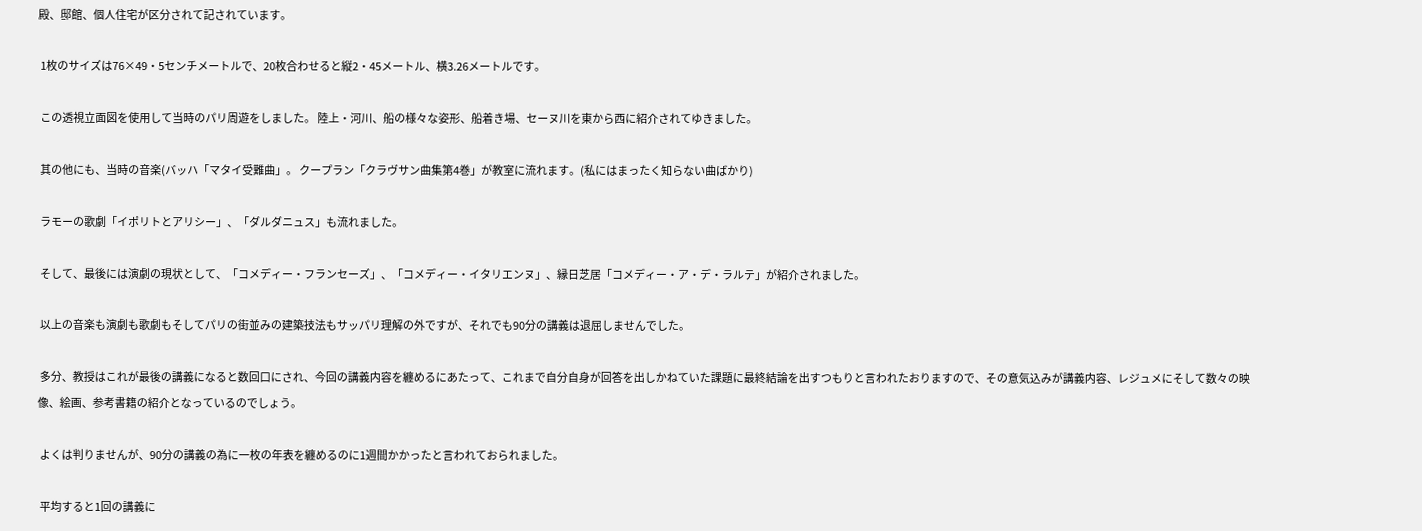殿、邸館、個人住宅が区分されて記されています。

 1枚のサイズは76×49・5センチメートルで、20枚合わせると縦2・45メートル、横3.26メートルです。

 この透視立面図を使用して当時のパリ周遊をしました。 陸上・河川、船の様々な姿形、船着き場、セーヌ川を東から西に紹介されてゆきました。

 其の他にも、当時の音楽(バッハ「マタイ受難曲」。 クープラン「クラヴサン曲集第4巻」が教室に流れます。(私にはまったく知らない曲ばかり)

 ラモーの歌劇「イポリトとアリシー」、「ダルダニュス」も流れました。

 そして、最後には演劇の現状として、「コメディー・フランセーズ」、「コメディー・イタリエンヌ」、縁日芝居「コメディー・ア・デ・ラルテ」が紹介されました。

 以上の音楽も演劇も歌劇もそしてパリの街並みの建築技法もサッパリ理解の外ですが、それでも90分の講義は退屈しませんでした。

 多分、教授はこれが最後の講義になると数回口にされ、今回の講義内容を纏めるにあたって、これまで自分自身が回答を出しかねていた課題に最終結論を出すつもりと言われたおりますので、その意気込みが講義内容、レジュメにそして数々の映像、絵画、参考書籍の紹介となっているのでしょう。

 よくは判りませんが、90分の講義の為に一枚の年表を纏めるのに1週間かかったと言われておられました。

 平均すると1回の講義に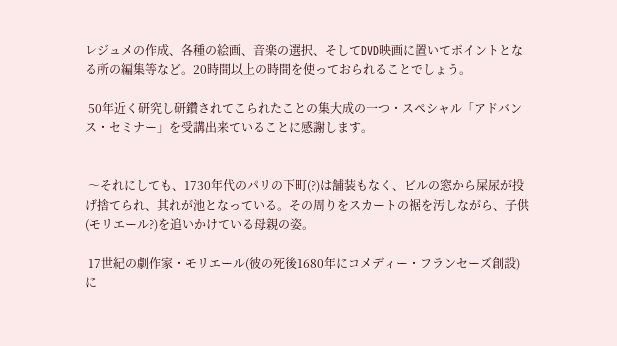レジュメの作成、各種の絵画、音楽の選択、そしてDVD映画に置いてポイントとなる所の編集等など。20時間以上の時間を使っておられることでしょう。

 50年近く研究し研鑽されてこられたことの集大成の一つ・スペシャル「アドバンス・セミナー」を受講出来ていることに感謝します。


 〜それにしても、1730年代のパリの下町(?)は舗装もなく、ビルの窓から屎尿が投げ捨てられ、其れが池となっている。その周りをスカートの裾を汚しながら、子供(モリエール?)を追いかけている母親の姿。

 17世紀の劇作家・モリエール(彼の死後1680年にコメディー・フランセーズ創設)に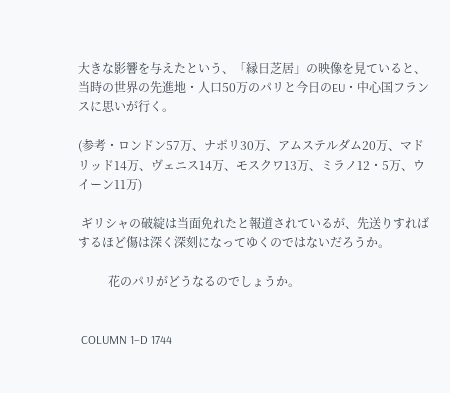大きな影響を与えたという、「縁日芝居」の映像を見ていると、当時の世界の先進地・人口50万のパリと今日のEU・中心国フランスに思いが行く。

(参考・ロンドン57万、ナポリ30万、アムステルダム20万、マドリッド14万、ヴェニス14万、モスクワ13万、ミラノ12・5万、ウイーン11万)

 ギリシャの破綻は当面免れたと報道されているが、先送りすればするほど傷は深く深刻になってゆくのではないだろうか。

          花のパリがどうなるのでしょうか。


 COLUMN 1−D 1744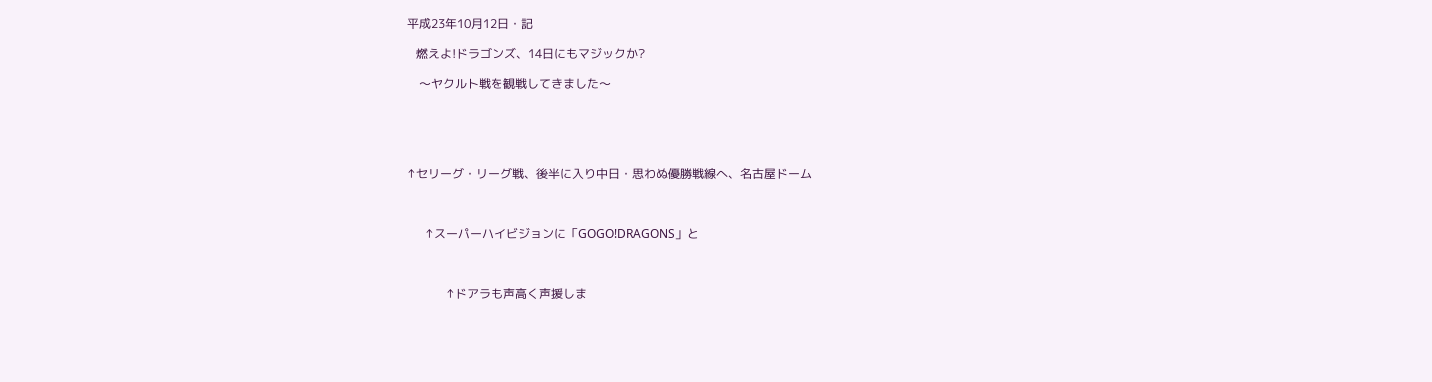平成23年10月12日・記

   燃えよ!ドラゴンズ、14日にもマジックか?

    〜ヤクルト戦を観戦してきました〜





↑セリーグ・リーグ戦、後半に入り中日・思わぬ優勝戦線へ、名古屋ドーム



      ↑スーパーハイビジョンに「GOGO!DRAGONS」と



             ↑ドアラも声高く声援しま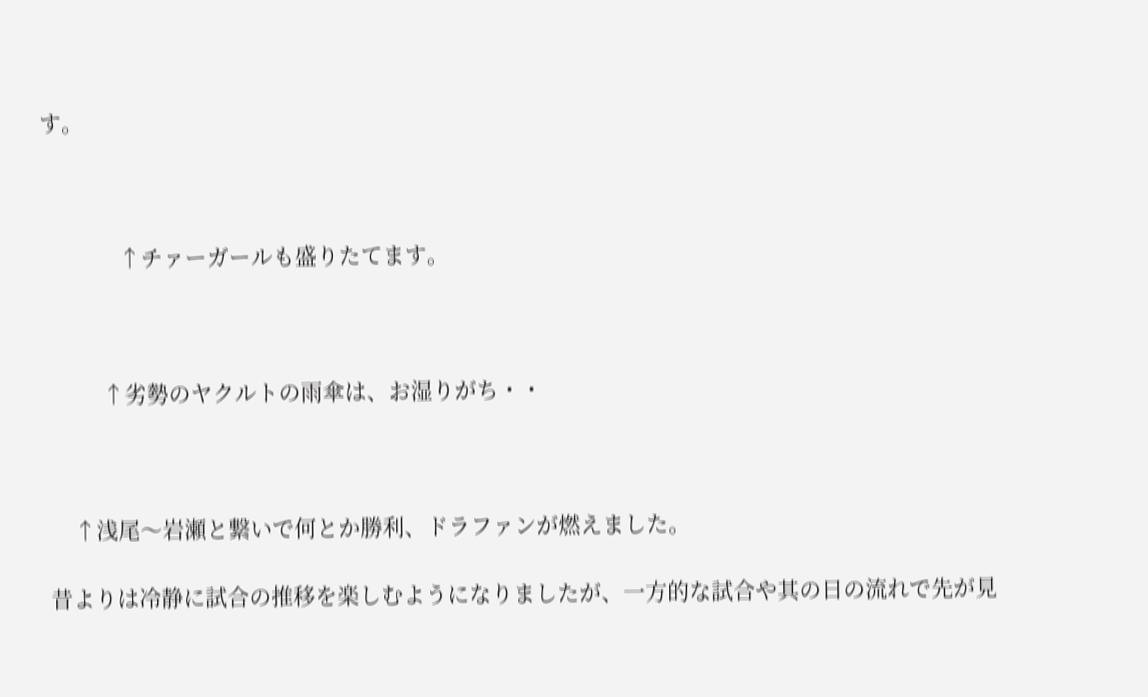す。



             ↑チァーガールも盛りたてます。



          ↑劣勢のヤクルトの雨傘は、お湿りがち・・



     ↑浅尾〜岩瀬と繋いで何とか勝利、ドラファンが燃えました。

 昔よりは冷静に試合の推移を楽しむようになりましたが、一方的な試合や其の日の流れで先が見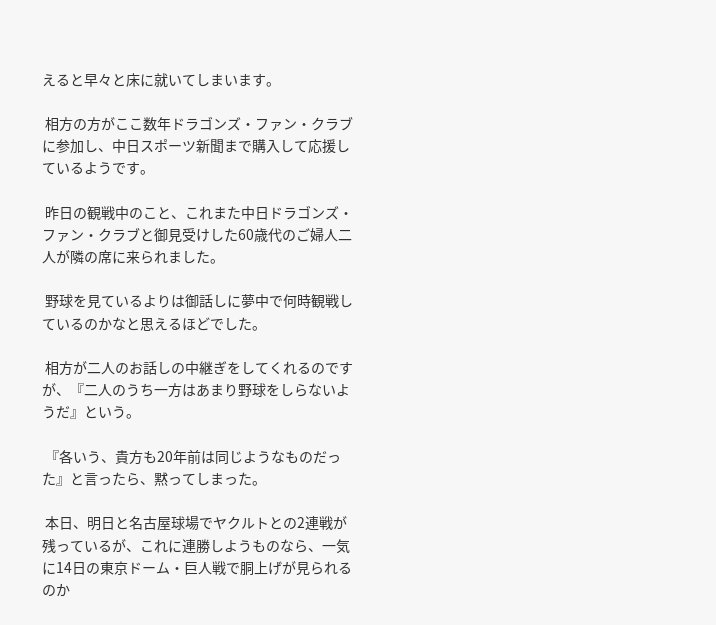えると早々と床に就いてしまいます。

 相方の方がここ数年ドラゴンズ・ファン・クラブに参加し、中日スポーツ新聞まで購入して応援しているようです。

 昨日の観戦中のこと、これまた中日ドラゴンズ・ファン・クラブと御見受けした60歳代のご婦人二人が隣の席に来られました。

 野球を見ているよりは御話しに夢中で何時観戦しているのかなと思えるほどでした。

 相方が二人のお話しの中継ぎをしてくれるのですが、『二人のうち一方はあまり野球をしらないようだ』という。

 『各いう、貴方も20年前は同じようなものだった』と言ったら、黙ってしまった。

 本日、明日と名古屋球場でヤクルトとの2連戦が残っているが、これに連勝しようものなら、一気に14日の東京ドーム・巨人戦で胴上げが見られるのか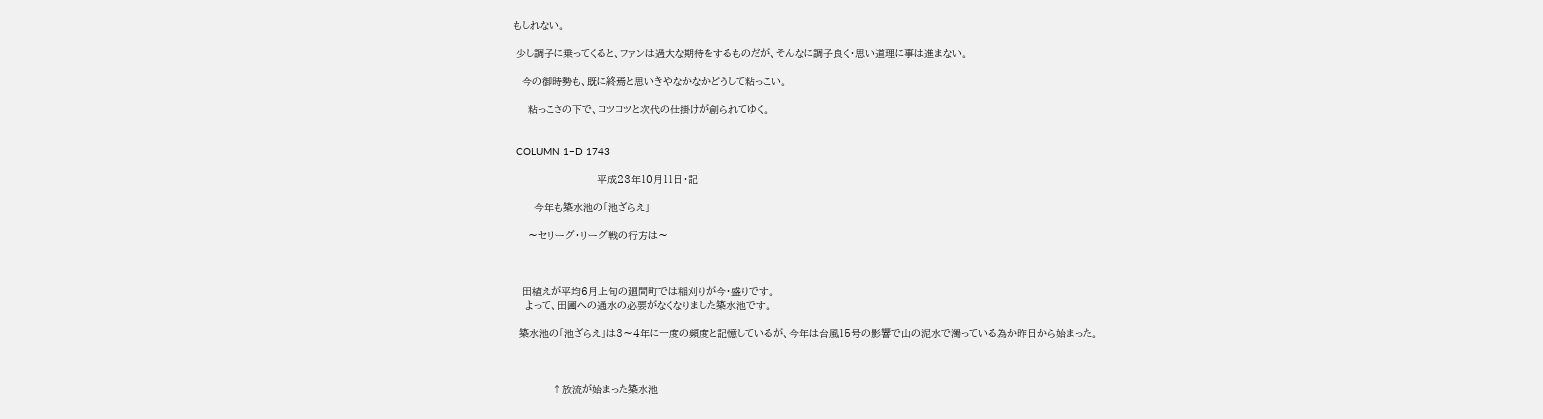もしれない。

 少し調子に乗ってくると、ファンは過大な期待をするものだが、そんなに調子良く・思い道理に事は進まない。

   今の御時勢も、既に終焉と思いきやなかなかどうして粘っこい。

     粘っこさの下で、コツコツと次代の仕掛けが創られてゆく。


 COLUMN 1−D 1743

                            平成23年10月11日・記

       今年も築水池の「池ざらえ」

     〜セリーグ・リーグ戦の行方は〜



   田植えが平均6月上旬の廻間町では稲刈りが今・盛りです。
    よって、田圃への通水の必要がなくなりました築水池です。

  築水池の「池ざらえ」は3〜4年に一度の頻度と記憶しているが、今年は台風15号の影響で山の泥水で濁っている為か昨日から始まった。



             ↑放流が始まった築水池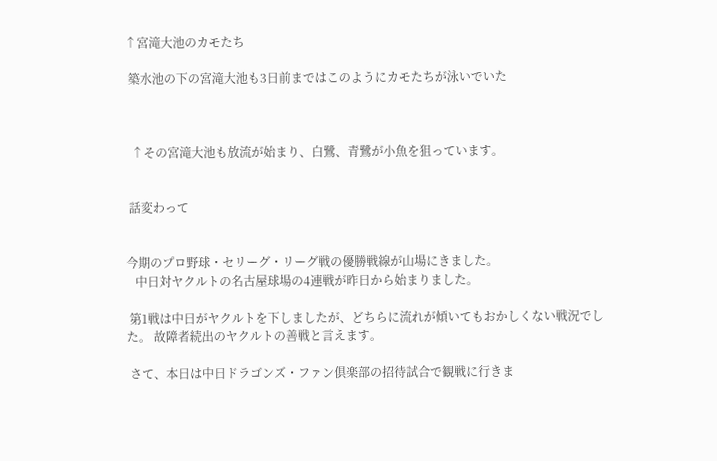↑宮滝大池のカモたち

 築水池の下の宮滝大池も3日前まではこのようにカモたちが泳いでいた



  ↑その宮滝大池も放流が始まり、白鷺、青鷺が小魚を狙っています。


 話変わって


今期のプロ野球・セリーグ・リーグ戦の優勝戦線が山場にきました。
   中日対ヤクルトの名古屋球場の4連戦が昨日から始まりました。

 第1戦は中日がヤクルトを下しましたが、どちらに流れが傾いてもおかしくない戦況でした。 故障者続出のヤクルトの善戦と言えます。

 さて、本日は中日ドラゴンズ・ファン倶楽部の招待試合で観戦に行きま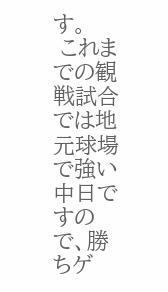す。
 これまでの観戦試合では地元球場で強い中日ですので、勝ちゲ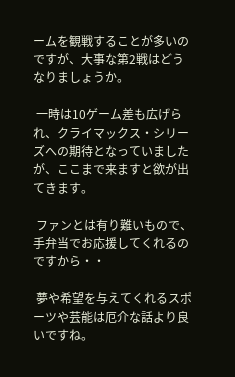ームを観戦することが多いのですが、大事な第2戦はどうなりましょうか。

 一時は10ゲーム差も広げられ、クライマックス・シリーズへの期待となっていましたが、ここまで来ますと欲が出てきます。

 ファンとは有り難いもので、手弁当でお応援してくれるのですから・・

 夢や希望を与えてくれるスポーツや芸能は厄介な話より良いですね。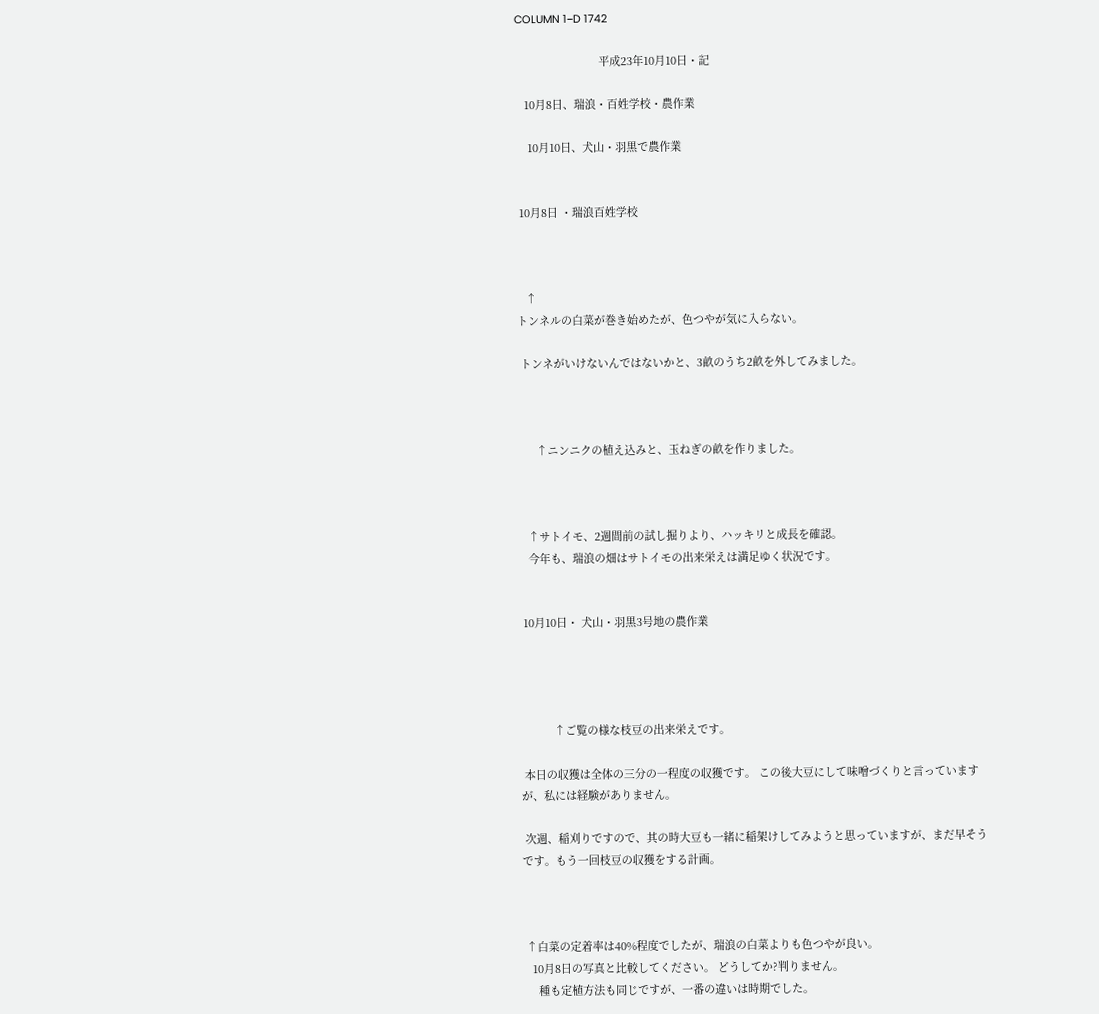COLUMN 1−D 1742

                            平成23年10月10日・記

   10月8日、瑞浪・百姓学校・農作業

    10月10日、犬山・羽黒で農作業


 10月8日 ・瑞浪百姓学校



   ↑
トンネルの白菜が巻き始めたが、色つやが気に入らない。

 トンネがいけないんではないかと、3畝のうち2畝を外してみました。



      ↑ニンニクの植え込みと、玉ねぎの畝を作りました。



   ↑サトイモ、2週間前の試し掘りより、ハッキリと成長を確認。
   今年も、瑞浪の畑はサトイモの出来栄えは満足ゆく状況です。


 10月10日・ 犬山・羽黒3号地の農作業




           ↑ご覧の様な枝豆の出来栄えです。

 本日の収獲は全体の三分の一程度の収獲です。 この後大豆にして味噌づくりと言っていますが、私には経験がありません。

 次週、稲刈りですので、其の時大豆も一緒に稲架けしてみようと思っていますが、まだ早そうです。もう一回枝豆の収獲をする計画。



 ↑白菜の定着率は40%程度でしたが、瑞浪の白菜よりも色つやが良い。
   10月8日の写真と比較してください。 どうしてか?判りません。
     種も定植方法も同じですが、一番の違いは時期でした。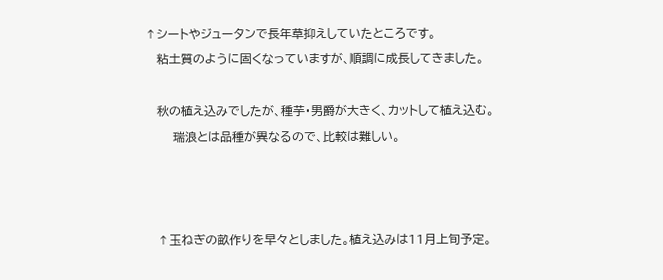↑シートやジュータンで長年草抑えしていたところです。
   粘土質のように固くなっていますが、順調に成長してきました。

   秋の植え込みでしたが、種芋・男爵が大きく、カットして植え込む。
       瑞浪とは品種が異なるので、比較は難しい。



   ↑玉ねぎの畝作りを早々としました。植え込みは11月上旬予定。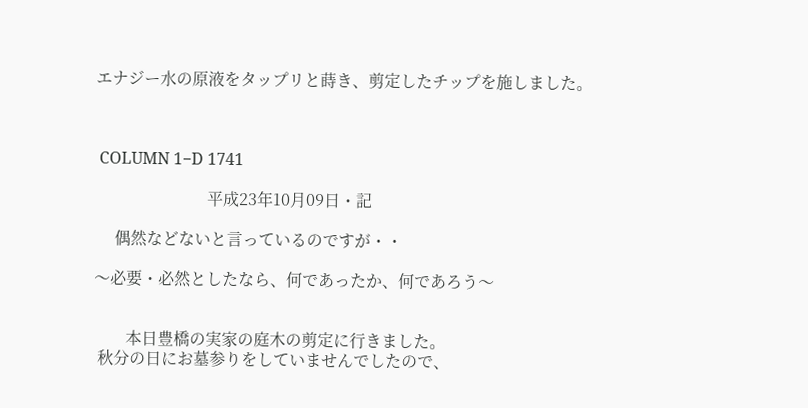エナジー水の原液をタップリと蒔き、剪定したチップを施しました。



 COLUMN 1−D 1741

                            平成23年10月09日・記

     偶然などないと言っているのですが・・

〜必要・必然としたなら、何であったか、何であろう〜


        本日豊橋の実家の庭木の剪定に行きました。
 秋分の日にお墓参りをしていませんでしたので、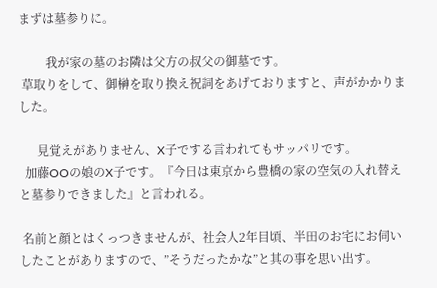まずは墓参りに。

         我が家の墓のお隣は父方の叔父の御墓です。
 草取りをして、御榊を取り換え祝詞をあげておりますと、声がかかりました。

      見覚えがありません、X子でする言われてもサッパリです。
  加藤OOの娘のX子です。『今日は東京から豊橋の家の空気の入れ替えと墓参りできました』と言われる。

 名前と顔とはくっつきませんが、社会人2年目頃、半田のお宅にお伺いしたことがありますので、”そうだったかな”と其の事を思い出す。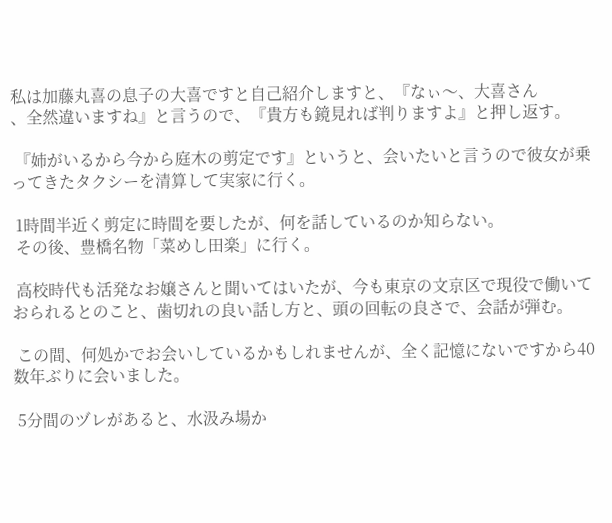私は加藤丸喜の息子の大喜ですと自己紹介しますと、『なぃ〜、大喜さん
、全然違いますね』と言うので、『貴方も鏡見れば判りますよ』と押し返す。

 『姉がいるから今から庭木の剪定です』というと、会いたいと言うので彼女が乗ってきたタクシーを清算して実家に行く。

 1時間半近く剪定に時間を要したが、何を話しているのか知らない。
 その後、豊橋名物「菜めし田楽」に行く。

 高校時代も活発なお嬢さんと聞いてはいたが、今も東京の文京区で現役で働いておられるとのこと、歯切れの良い話し方と、頭の回転の良さで、会話が弾む。

 この間、何処かでお会いしているかもしれませんが、全く記憶にないですから40数年ぶりに会いました。

 5分間のヅレがあると、水汲み場か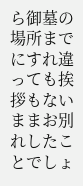ら御墓の場所までにすれ違っても挨拶もないままお別れしたことでしょ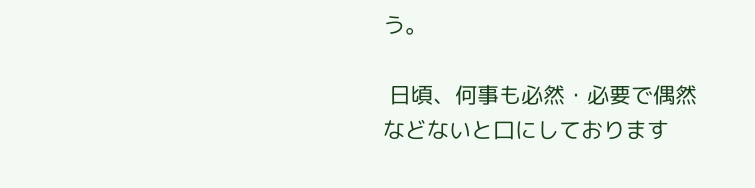う。

 日頃、何事も必然・必要で偶然などないと口にしております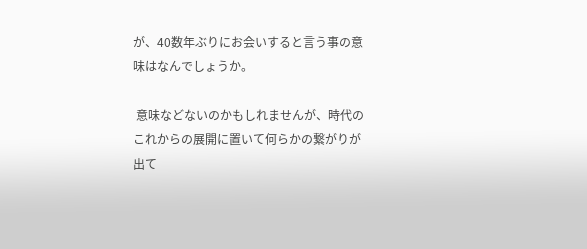が、40数年ぶりにお会いすると言う事の意味はなんでしょうか。

 意味などないのかもしれませんが、時代のこれからの展開に置いて何らかの繋がりが出て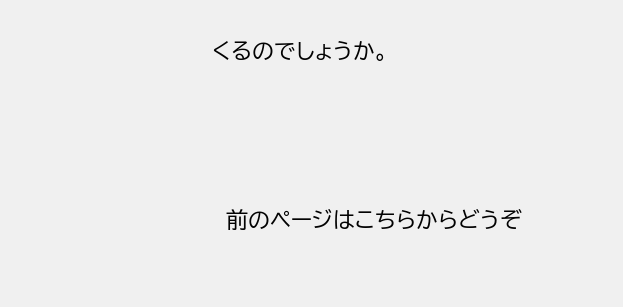くるのでしょうか。






  前のページはこちらからどうぞ